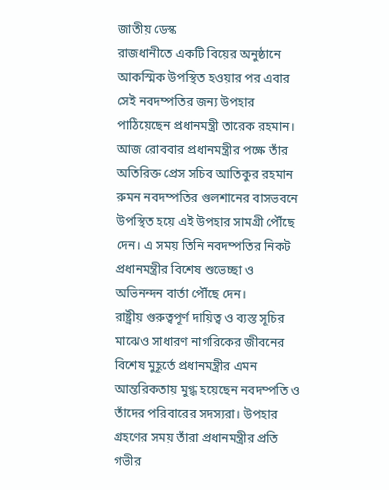জাতীয় ডেস্ক
রাজধানীতে একটি বিয়ের অনুষ্ঠানে আকস্মিক উপস্থিত হওয়ার পর এবার সেই নবদম্পতির জন্য উপহার পাঠিয়েছেন প্রধানমন্ত্রী তারেক রহমান। আজ রোববার প্রধানমন্ত্রীর পক্ষে তাঁর অতিরিক্ত প্রেস সচিব আতিকুর রহমান রুমন নবদম্পতির গুলশানের বাসভবনে উপস্থিত হয়ে এই উপহার সামগ্রী পৌঁছে দেন। এ সময় তিনি নবদম্পতির নিকট প্রধানমন্ত্রীর বিশেষ শুভেচ্ছা ও অভিনন্দন বার্তা পৌঁছে দেন।
রাষ্ট্রীয় গুরুত্বপূর্ণ দায়িত্ব ও ব্যস্ত সূচির মাঝেও সাধারণ নাগরিকের জীবনের বিশেষ মুহূর্তে প্রধানমন্ত্রীর এমন আন্তরিকতায় মুগ্ধ হয়েছেন নবদম্পতি ও তাঁদের পরিবারের সদস্যরা। উপহার গ্রহণের সময় তাঁরা প্রধানমন্ত্রীর প্রতি গভীর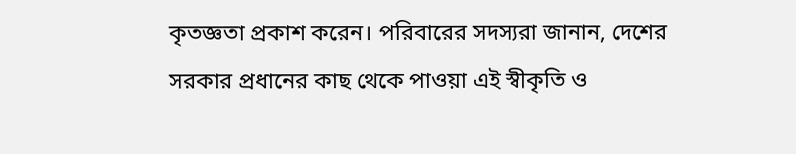কৃতজ্ঞতা প্রকাশ করেন। পরিবারের সদস্যরা জানান, দেশের সরকার প্রধানের কাছ থেকে পাওয়া এই স্বীকৃতি ও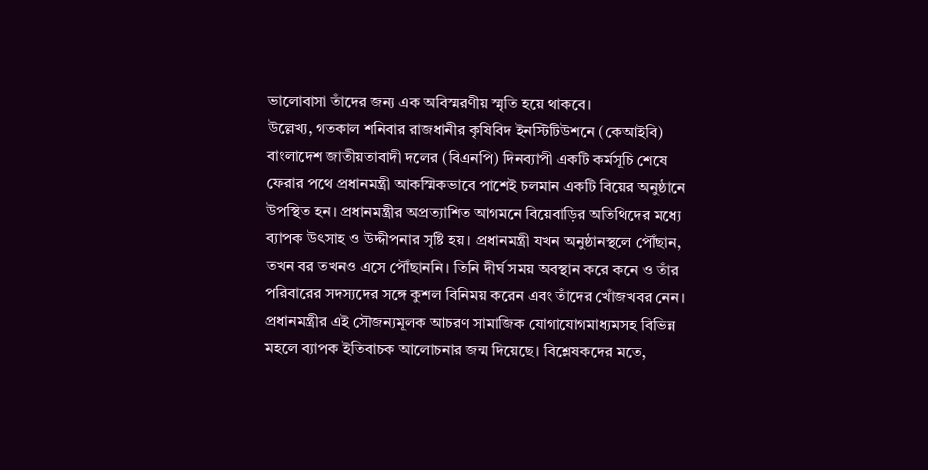ভালোবাসা তাঁদের জন্য এক অবিস্মরণীয় স্মৃতি হয়ে থাকবে।
উল্লেখ্য, গতকাল শনিবার রাজধানীর কৃষিবিদ ইনস্টিটিউশনে (কেআইবি) বাংলাদেশ জাতীয়তাবাদী দলের (বিএনপি) দিনব্যাপী একটি কর্মসূচি শেষে ফেরার পথে প্রধানমন্ত্রী আকস্মিকভাবে পাশেই চলমান একটি বিয়ের অনুষ্ঠানে উপস্থিত হন। প্রধানমন্ত্রীর অপ্রত্যাশিত আগমনে বিয়েবাড়ির অতিথিদের মধ্যে ব্যাপক উৎসাহ ও উদ্দীপনার সৃষ্টি হয়। প্রধানমন্ত্রী যখন অনুষ্ঠানস্থলে পৌঁছান, তখন বর তখনও এসে পৌঁছাননি। তিনি দীর্ঘ সময় অবস্থান করে কনে ও তাঁর পরিবারের সদস্যদের সঙ্গে কুশল বিনিময় করেন এবং তাঁদের খোঁজখবর নেন।
প্রধানমন্ত্রীর এই সৌজন্যমূলক আচরণ সামাজিক যোগাযোগমাধ্যমসহ বিভিন্ন মহলে ব্যাপক ইতিবাচক আলোচনার জন্ম দিয়েছে। বিশ্লেষকদের মতে,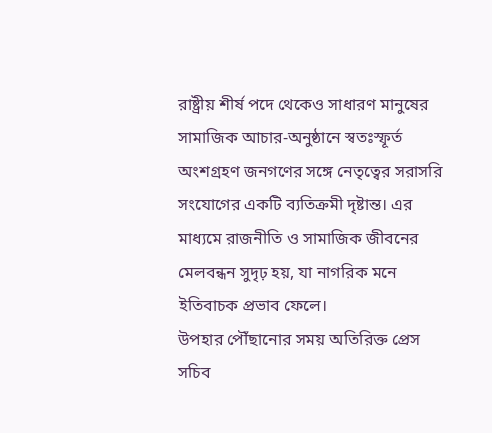রাষ্ট্রীয় শীর্ষ পদে থেকেও সাধারণ মানুষের সামাজিক আচার-অনুষ্ঠানে স্বতঃস্ফূর্ত অংশগ্রহণ জনগণের সঙ্গে নেতৃত্বের সরাসরি সংযোগের একটি ব্যতিক্রমী দৃষ্টান্ত। এর মাধ্যমে রাজনীতি ও সামাজিক জীবনের মেলবন্ধন সুদৃঢ় হয়, যা নাগরিক মনে ইতিবাচক প্রভাব ফেলে।
উপহার পৌঁছানোর সময় অতিরিক্ত প্রেস সচিব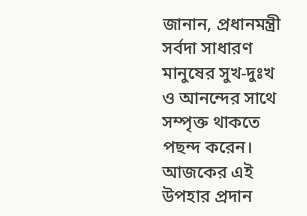জানান, প্রধানমন্ত্রী সর্বদা সাধারণ মানুষের সুখ-দুঃখ ও আনন্দের সাথে সম্পৃক্ত থাকতে পছন্দ করেন। আজকের এই উপহার প্রদান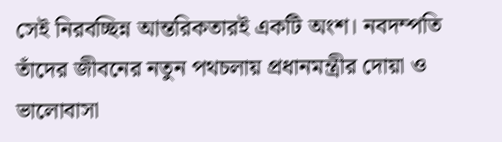সেই নিরবচ্ছিন্ন আন্তরিকতারই একটি অংশ। নবদম্পতি তাঁদের জীবনের নতুন পথচলায় প্রধানমন্ত্রীর দোয়া ও ভালোবাসা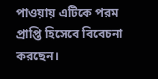পাওয়ায় এটিকে পরম প্রাপ্তি হিসেবে বিবেচনা করছেন।